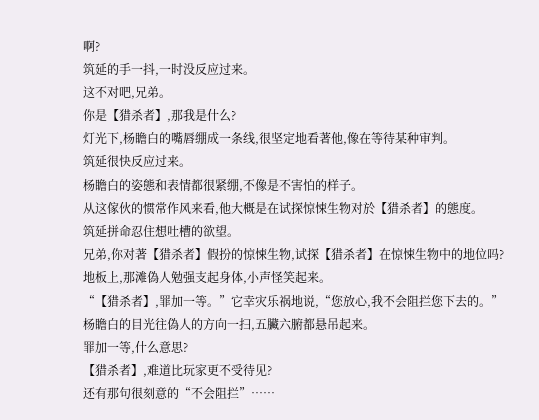啊?
筑延的手一抖,一时没反应过来。
这不对吧,兄弟。
你是【猎杀者】,那我是什么?
灯光下,杨瞻白的嘴唇绷成一条线,很坚定地看著他,像在等待某种审判。
筑延很快反应过来。
杨瞻白的姿態和表情都很紧绷,不像是不害怕的样子。
从这傢伙的惯常作风来看,他大概是在试探惊悚生物对於【猎杀者】的態度。
筑延拼命忍住想吐槽的欲望。
兄弟,你对著【猎杀者】假扮的惊悚生物,试探【猎杀者】在惊悚生物中的地位吗?
地板上,那滩偽人勉强支起身体,小声怪笑起来。
“【猎杀者】,罪加一等。”它幸灾乐祸地说,“您放心,我不会阻拦您下去的。”
杨瞻白的目光往偽人的方向一扫,五臟六腑都悬吊起来。
罪加一等,什么意思?
【猎杀者】,难道比玩家更不受待见?
还有那句很刻意的“不会阻拦”……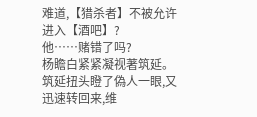难道,【猎杀者】不被允许进入【酒吧】?
他……赌错了吗?
杨瞻白紧紧凝视著筑延。
筑延扭头瞪了偽人一眼,又迅速转回来,维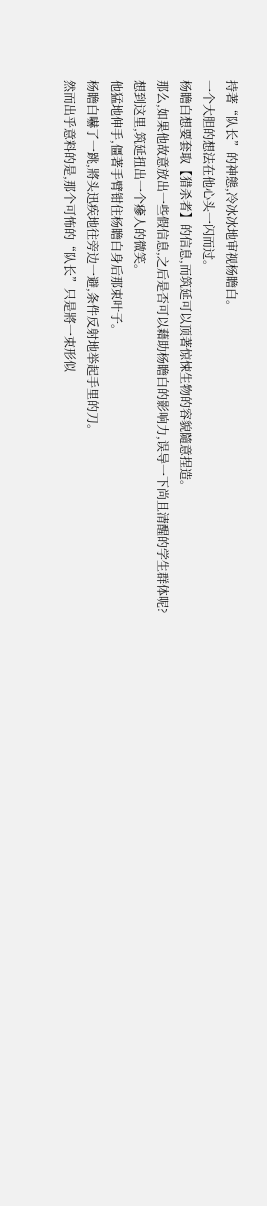持著“队长”的神態,冷冰冰地审视杨瞻白。
一个大胆的想法在他心头一闪而过。
杨瞻白想要套取【猎杀者】的信息,而筑延可以顶著惊悚生物的容貌隨意捏造。
那么,如果他故意放出一些假信息,之后是否可以藉助杨瞻白的影响力,误导一下尚且清醒的学生群体呢?
想到这里,筑延扭出一个瘮人的微笑。
他猛地伸手,僵著手臂钳住杨瞻白身后那束叶子。
杨瞻白嚇了一跳,將头迅疾地往旁边一避,条件反射地举起手里的刀。
然而出乎意料的是,那个可怖的“队长”只是將一束形似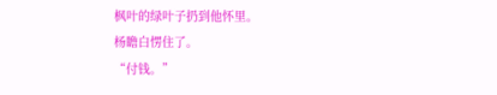枫叶的绿叶子扔到他怀里。
杨瞻白愣住了。
“付钱。”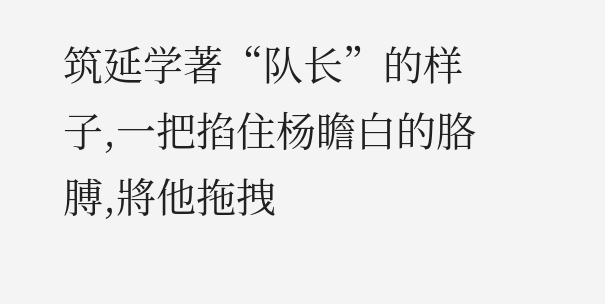筑延学著“队长”的样子,一把掐住杨瞻白的胳膊,將他拖拽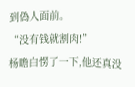到偽人面前。
“没有钱就割肉!”
杨瞻白愣了一下,他还真没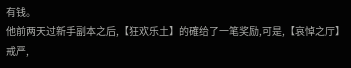有钱。
他前两天过新手副本之后,【狂欢乐土】的確给了一笔奖励,可是,【哀悼之厅】戒严,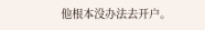他根本没办法去开户。